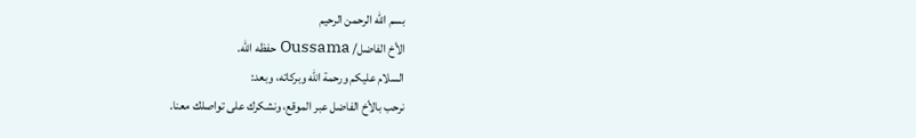بسم الله الرحمن الرحيم
الأخ الفاضل/ Oussama حفظه الله.
السلام عليكم ورحمة الله وبركاته، وبعد:
نرحب بالأخ الفاضل عبر الموقع، ونشكرك على تواصلك معنا.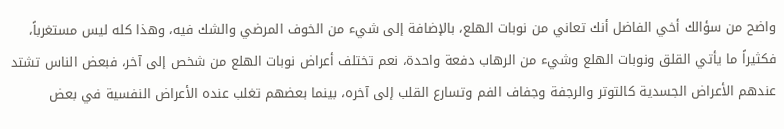واضح من سؤالك أخي الفاضل أنك تعاني من نوبات الهلع، بالإضافة إلى شيء من الخوف المرضي والشك فيه، وهذا كله ليس مستغرباً، فكثيراً ما يأتي القلق ونوبات الهلع وشيء من الرهاب دفعة واحدة، نعم تختلف أعراض نوبات الهلع من شخص إلى آخر، فبعض الناس تشتد عندهم الأعراض الجسدية كالتوتر والرجفة وجفاف الفم وتسارع القلب إلى آخره، بينما بعضهم تغلب عنده الأعراض النفسية في بعض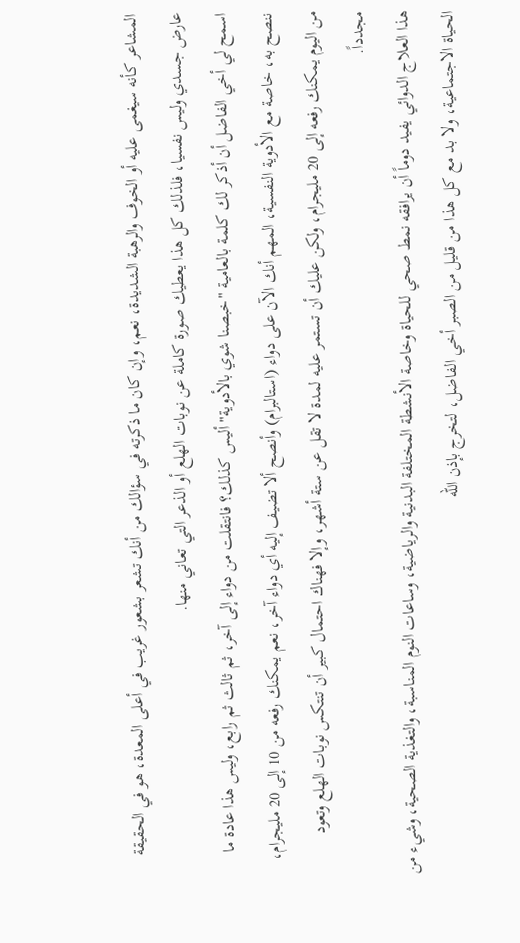المشاعر كأنه سيغمى عليه أو الخوف والرهبة الشديدة، نعم، وإن كان ما ذكرته في سؤالك من أنك تشعر بشعور غريب في أعلى المعدة، هو في الحقيقة عارض جسدي وليس نفسيا، فلذلك كل هذا يعطيك صورة كاملة عن نوبات الهلع أو الذعر التي تعاني منها.
اسمح لي أخي الفاضل أن أذكر لك كلمة بالعامية "خبصنا شوي بالأدوية" أليس كذلك؟ فانتقلت من دواء إلى آخر، ثم ثالث ثم رابع، وليس هذا عادة ما ننصح به، خاصة مع الأدوية النفسية، المهم أنك الآن على دواء (استالبرام) وأنصح ألا تضيف إليه أي دواء آخر، نعم يمكنك رفعه من 10 إلى 20 مليجرام، من اليوم يمكنك رفعه إلى 20 مليجرام، ولكن عليك أن تستمر عليه لمدة لا تقل عن ستة أشهر، وإلا فهناك احتمال كبير أن تنتكس نوبات الهلع وتعود مجدداً.
هذا العلاج الدوائي يفيد دوماً أن يرافقه نمط صحي للحياة وخاصة الأنشطة المختلفة البدنية والرياضية، وساعات النوم المناسبة، والتغذية الصحية، وشيء من الحياة الاجتماعية، ولا بد مع كل هذا من قليل من الصبر أخي الفاضل، لتخرج بإذن الله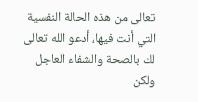تعالى من هذه الحالة النفسية التي أنت فيها، أدعو الله تعالى لك بالصحة والشفاء العاجل ولكن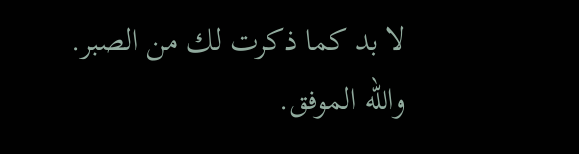لا بد كما ذكرت لك من الصبر.
والله الموفق.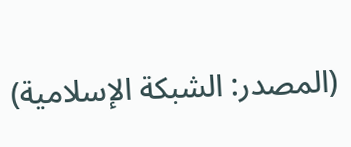(المصدر: الشبكة الإسلامية)